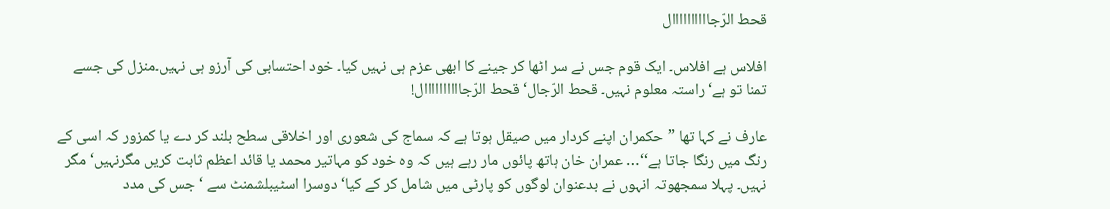قحط الرّجاااااااااال

افلاس ہے افلاس۔ ایک قوم جس نے سر اٹھا کر جینے کا ابھی عزم ہی نہیں کیا۔ خود احتسابی کی آرزو ہی نہیں۔منزل کی جسے تمنا تو ہے‘ راستہ معلوم نہیں۔ قحط الرّجال‘ قحط الرّجاااااااااال!

عارف نے کہا تھا ”حکمران اپنے کردار میں صیقل ہوتا ہے کہ سماج کی شعوری اور اخلاقی سطح بلند کر دے یا کمزور کہ اسی کے رنگ میں رنگا جاتا ہے‘‘… عمران خان ہاتھ پائوں مار رہے ہیں کہ وہ خود کو مہاتیر محمد یا قائد اعظم ثابت کریں مگرنہیں‘ مگر نہیں۔ پہلا سمجھوتہ انہوں نے بدعنوان لوگوں کو پارٹی میں شامل کر کے کیا‘ دوسرا اسٹیبلشمنٹ سے ‘ جس کی مدد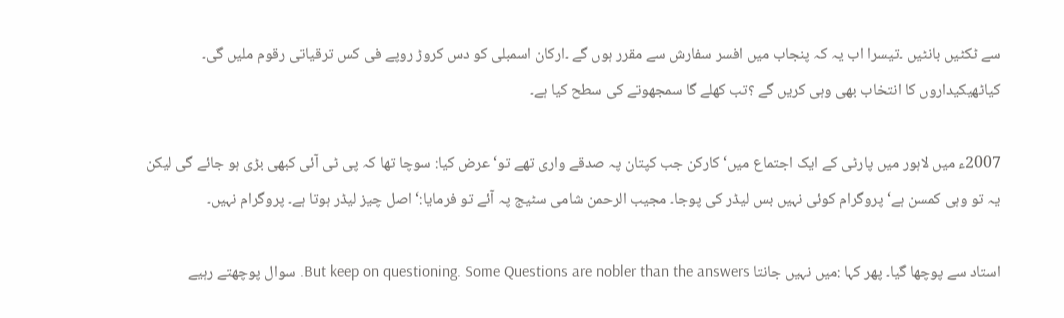سے ٹکٹیں بانٹیں ۔تیسرا اب یہ کہ پنجاب میں افسر سفارش سے مقرر ہوں گے ۔ارکان اسمبلی کو دس کروڑ روپے فی کس ترقیاتی رقوم ملیں گی۔ کیاٹھیکیداروں کا انتخاب بھی وہی کریں گے ؟تب کھلے گا سمجھوتے کی سطح کیا ہے۔

2007ء میں لاہور میں پارٹی کے ایک اجتماع میں‘ کارکن جب کپتان پہ صدقے واری تھے تو‘ عرض کیا: سوچا تھا کہ پی ٹی آئی کبھی بڑی ہو جائے گی لیکن یہ تو وہی کمسن ہے‘ پروگرام کوئی نہیں بس لیڈر کی پوجا۔ مجیب الرحمن شامی سٹیج پہ آئے تو فرمایا:‘ اصل چیز لیڈر ہوتا ہے۔ پروگرام نہیں۔

استاد سے پوچھا گیا۔ پھر کہا :میں نہیں جانتا But keep on questioning. Some Questions are nobler than the answers. سوال پوچھتے رہیے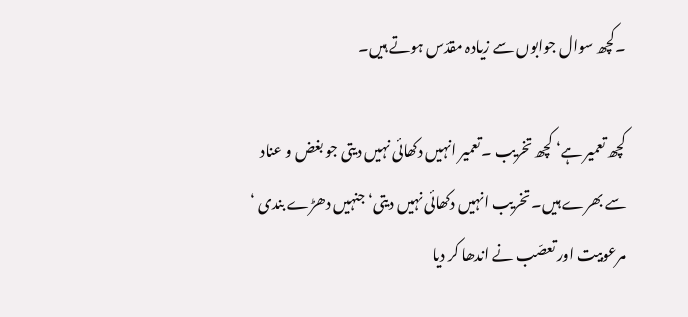۔کچھ سوال جوابوں سے زیادہ مقدّس ہوتے ہیں۔

کچھ تعمیر ہے‘ کچھ تخریب ۔تعمیر انہیں دکھائی نہیں دیتی جو بغض و عناد سے بھرے ہیں۔ تخریب انہیں دکھائی نہیں دیتی‘ جنہیں دھڑے بندی ‘ مرعوبیت اور تعصّب نے اندھا کر دیا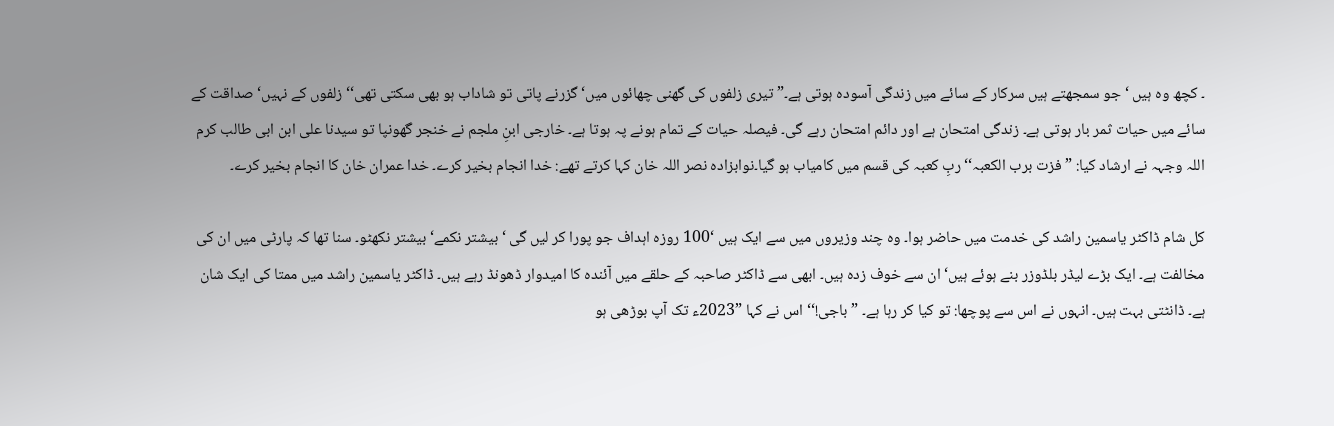۔ کچھ وہ ہیں ‘ جو سمجھتے ہیں سرکار کے سائے میں زندگی آسودہ ہوتی ہے۔” تیری زلفوں کی گھنی چھائوں میں‘ گزرنے پاتی تو شاداب ہو بھی سکتی تھی‘‘زلفوں کے نہیں‘ صداقت کے سائے میں حیات ثمر بار ہوتی ہے۔ زندگی امتحان ہے اور دائم امتحان رہے گی۔ فیصلہ حیات کے تمام ہونے پہ ہوتا ہے۔ خارجی ابنِ ملجم نے خنجر گھونپا تو سیدنا علی ابن ابی طالب کرم اللہ وجہہ نے ارشاد کیا: ”فزت برب الکعبہ‘‘ ربِ کعبہ کی قسم میں کامیاب ہو گیا۔نوابزادہ نصر اللہ خان کہا کرتے تھے: خدا انجام بخیر کرے۔ خدا عمران خان کا انجام بخیر کرے۔

کل شام ڈاکٹر یاسمین راشد کی خدمت میں حاضر ہوا۔ وہ چند وزیروں میں سے ایک ہیں ‘100 روزہ اہداف جو پورا کر لیں گی ‘ بیشتر نکمے‘ بیشتر نکھٹو۔ سنا تھا کہ پارٹی میں ان کی مخالفت ہے۔ ایک بڑے لیڈر بلڈوزر بنے ہوئے ہیں‘ ان سے خوف زدہ ہیں۔ ابھی سے ڈاکٹر صاحبہ کے حلقے میں آئندہ کا امیدوار ڈھونڈ رہے ہیں۔ ڈاکٹر یاسمین راشد میں ممتا کی ایک شان ہے۔ ڈانٹتی بہت ہیں۔ انہوں نے اس سے پوچھا: تو کیا کر رہا ہے۔ ”باجی!‘‘ اس نے کہا ”2023ء تک آپ بوڑھی ہو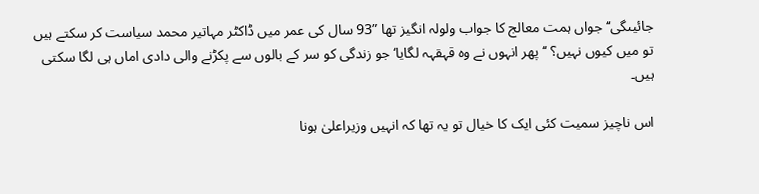جائیںگی‘‘جواں ہمت معالج کا جواب ولولہ انگیز تھا ”93 سال کی عمر میں ڈاکٹر مہاتیر محمد سیاست کر سکتے ہیں تو میں کیوں نہیں؟ ‘‘پھر انہوں نے وہ قہقہہ لگایا‘ جو زندگی کو سر کے بالوں سے پکڑنے والی دادی اماں ہی لگا سکتی ہیں۔

اس ناچیز سمیت کئی ایک کا خیال تو یہ تھا کہ انہیں وزیراعلیٰ ہونا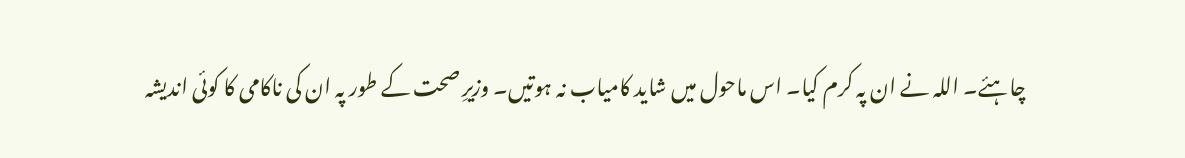چاہئے۔ اللہ نے ان پہ کرم کیا۔ اس ماحول میں شاید کامیاب نہ ہوتیں۔ وزیرِ صحت کے طور پہ ان کی ناکامی کا کوئی اندیشہ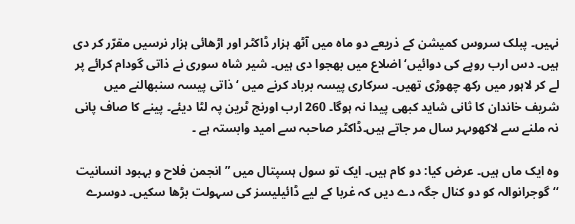نہیں۔ پبلک سروس کمیشن کے ذریعے دو ماہ میں آٹھ ہزار ڈاکٹر اور اڑھائی ہزار نرسیں مقرّر کر دی ہیں۔ دس ارب روپے کی دوائیں‘ اضلاع میں بھجوا دی ہیں۔ شیر شاہ سوری نے ذاتی گودام کرائے پر لے کر لاہور میں رکھ چھوڑی تھیں۔ سرکاری پیسہ برباد کرنے میں ‘ ذاتی پیسہ سنبھالنے میں شریف خاندان کا ثانی شاید کبھی پیدا نہ ہوگا۔ 260 ارب اورنج ٹرین پہ لٹا دیئے۔ پینے کا صاف پانی نہ ملنے سے لاکھوںہر سال مر جاتے ہیں۔ڈاکٹر صاحبہ سے امید وابستہ ہے ۔

وہ ایک ماں ہیں۔ عرض کیا: دو کام ہیں۔ ایک تو سول ہسپتال میں ”انجمن فلاح و بہبود انسانیت ‘‘ گوجرانوالہ کو دو کنال جگہ دے دیں کہ غربا کے لیے ڈائیلیسز کی سہولت بڑھا سکیں۔ دوسرے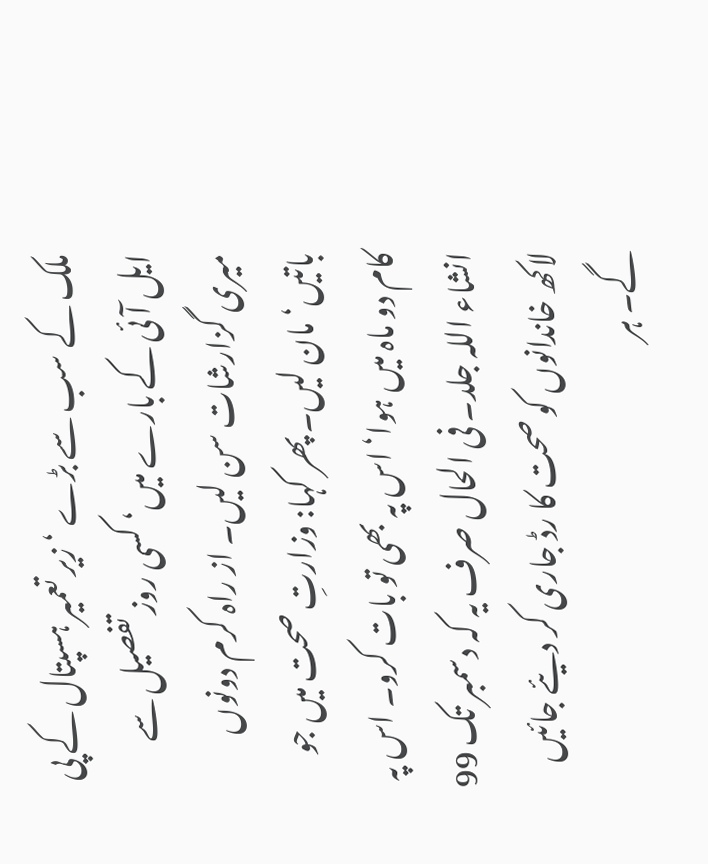ملک کے سب سے بڑے ‘زیر تعمیر ہسپتال کے پی ایل آئی کے بارے میں‘ کسی روز تفصیل سے میری گزارشات سن لیں۔ از راہ کرم دونوں باتیں‘ مان لیں۔ پھر کہا: وزارتِ صحت میں جو کام دو ماہ میں ہوا‘ اس پہ بھی تو بات کرو۔ اس پہ انشاء اللہ جلد۔ فی الحال صرف یہ کہ دسمبر تک 99 لاکھ خاندانوں کو صحت کا رڈ جاری کر دیئے جائیں گے۔ ہر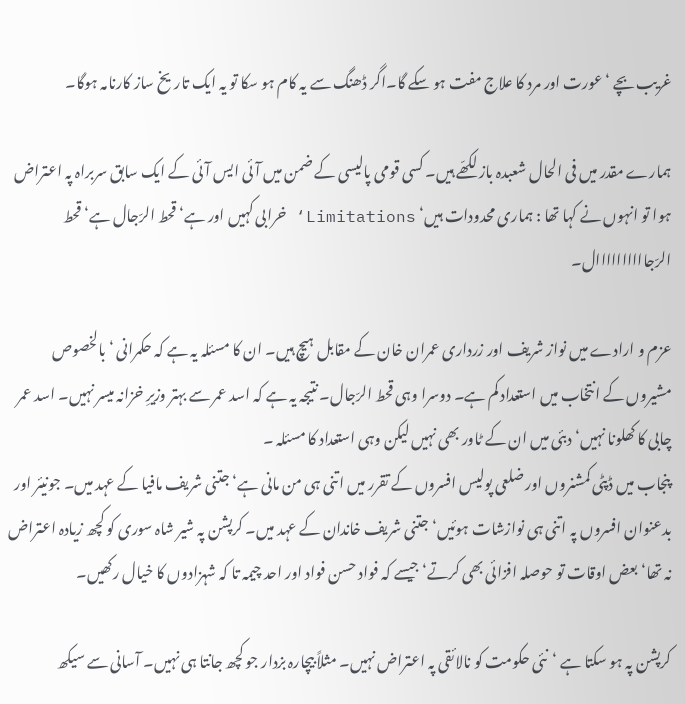غریب بچے ‘ عورت اور مرد کا علاج مفت ہو سکے گا۔اگر ڈھنگ سے یہ کام ہو سکا تو یہ ایک تاریخ ساز کارنامہ ہوگا۔

ہمارے مقدر میں فی الحال شعبدہ باز لکھّے ہیں۔ کسی قومی پالیسی کے ضمن میں آئی ایس آئی کے ایک سابق سربراہ پہ اعتراض ہوا تو انہوں نے کہا تھا : ہماری محدودات ہیں‘ Limitations‘ خرابی کہیں اور ہے‘ قحط الرّجال ہے‘ قحط الرّجاااااااااال۔

عزم و ارادے میں نواز شریف اور زرداری عمران خان کے مقابل ہیچ ہیں۔ ان کا مسئلہ یہ ہے کہ حکمرانی ‘بالخصوص مشیروں کے انتخاب میں استعداد کم ہے۔ دوسرا وہی قحط الرّجال۔ نتیجہ یہ ہے کہ اسد عمر سے بہتر وزیرِ خزانہ میسر نہیں۔ اسد عمر چابی کا کھلونا نہیں‘ دبئی میں ان کے ٹاور بھی نہیں لیکن وہی استعداد کا مسئلہ ۔
پنجاب میں ڈپٹی کمشنروں اور ضلعی پولیس افسروں کے تقرر میں اتنی ہی من مانی ہے‘ جتنی شریف مافیا کے عہد میں۔ جونیئر اور بدعنوان افسروں پہ اتنی ہی نوازشات ہوئیں‘ جتنی شریف خاندان کے عہد میں۔ کرپشن پہ شیر شاہ سوری کو کچھ زیادہ اعتراض نہ تھا‘ بعض اوقات تو حوصلہ افزائی بھی کرتے‘ جیسے کہ فواد حسن فواد اور احد چیمہ تا کہ شہزادوں کا خیال رکھیں۔

کرپشن پہ ہو سکتا ہے ‘نئی حکومت کو نالائقی پہ اعتراض نہیں۔ مثلاً بیچارہ بزدار جو کچھ جانتا ہی نہیں۔ آسانی سے سیکھ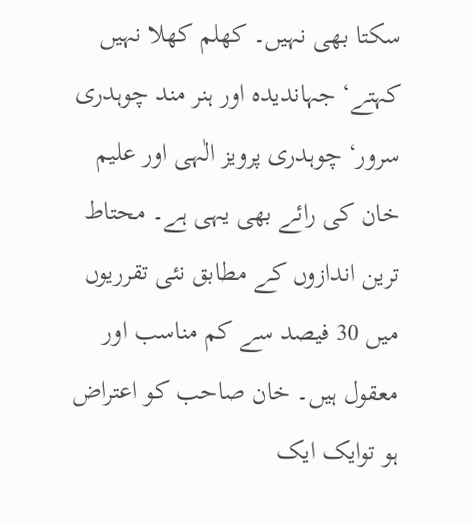سکتا بھی نہیں۔ کھلم کھلا نہیں کہتے‘ جہاندیدہ اور ہنر مند چوہدری سرور‘ چوہدری پرویز الٰہی اور علیم خان کی رائے بھی یہی ہے۔ محتاط ترین اندازوں کے مطابق نئی تقرریوں میں 30 فیصد سے کم مناسب اور معقول ہیں۔ خان صاحب کو اعتراض ہو توایک ایک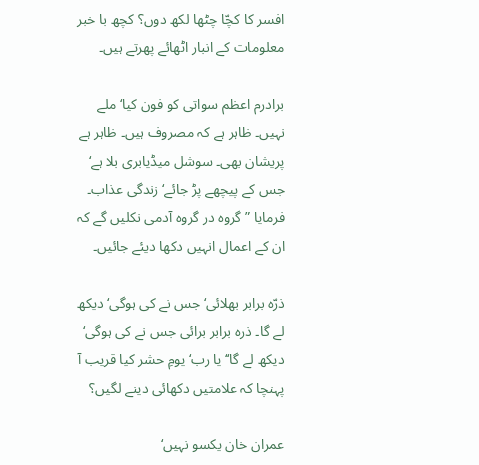افسر کا کچّا چٹھا لکھ دوں؟ کچھ با خبر معلومات کے انبار اٹھائے پھرتے ہیں۔

برادرم اعظم سواتی کو فون کیا‘ ملے نہیں۔ ظاہر ہے کہ مصروف ہیں۔ ظاہر ہے پریشان بھی۔ سوشل میڈیابری بلا ہے‘ جس کے پیچھے پڑ جائے‘ زندگی عذاب۔ فرمایا ”گروہ در گروہ آدمی نکلیں گے کہ ان کے اعمال انہیں دکھا دیئے جائیں۔

ذرّہ برابر بھلائی‘ جس نے کی ہوگی‘ دیکھ لے گا۔ ذرہ برابر برائی جس نے کی ہوگی‘ دیکھ لے گا‘‘ یا رب‘ یومِ حشر کیا قریب آ پہنچا کہ علامتیں دکھائی دینے لگیں؟

عمران خان یکسو نہیں‘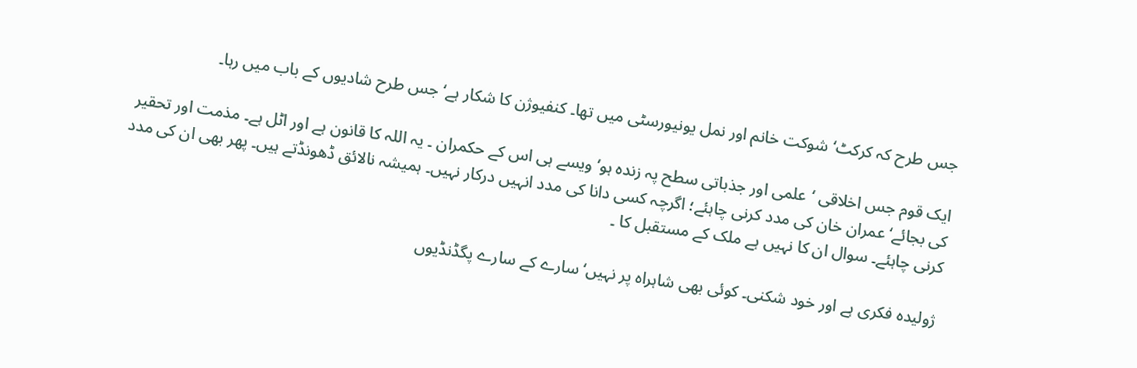جس طرح کہ کرکٹ‘ شوکت خانم اور نمل یونیورسٹی میں تھا۔ کنفیوژن کا شکار ہے‘ جس طرح شادیوں کے باب میں رہا۔

ایک قوم جس اخلاقی ‘علمی اور جذباتی سطح پہ زندہ ہو‘ ویسے ہی اس کے حکمران ۔ یہ اللہ کا قانون ہے اور اٹل ہے۔ مذمت اور تحقیر کی بجائے‘ عمران خان کی مدد کرنی چاہئے؛ اگرچہ کسی دانا کی مدد انہیں درکار نہیں۔ ہمیشہ نالائق ڈھونڈتے ہیں۔ پھر بھی ان کی مدد کرنی چاہئے۔ سوال ان کا نہیں ہے ملک کے مستقبل کا ۔

ژولیدہ فکری ہے اور خود شکنی۔ کوئی بھی شاہراہ پر نہیں‘ سارے کے سارے پگڈنڈیوں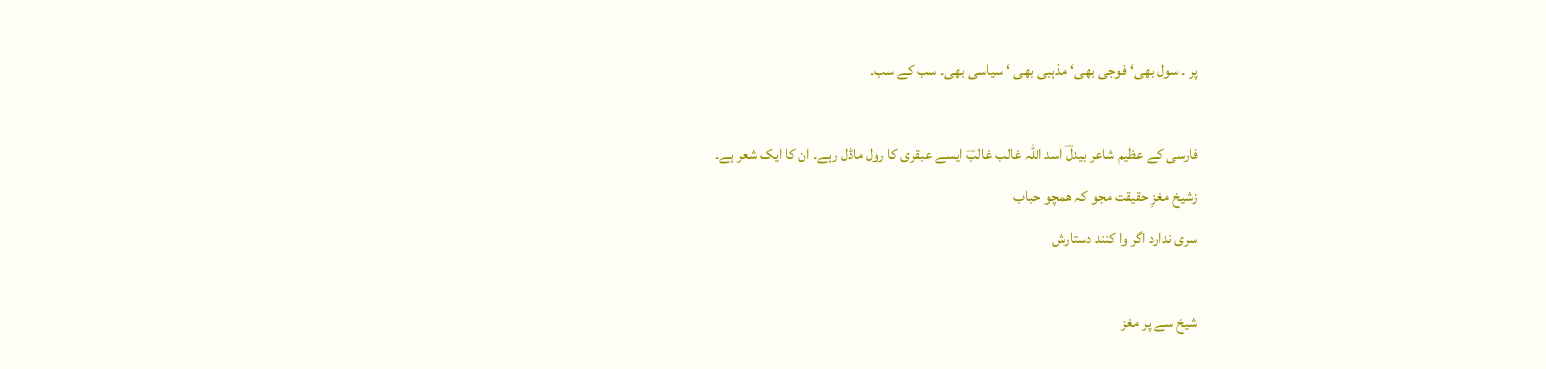پر ۔ سول بھی‘ فوجی بھی‘ مذہبی بھی ‘ سیاسی بھی۔ سب کے سب۔

فارسی کے عظیم شاعر بیدلؔ اسد اللہ غالب غالبؔ ایسے عبقری کا رول ماڈل رہے۔ ان کا ایک شعر ہے۔
زشیخ مغزِ حقیقت مجو کہ ھمچو حباب
سری ندارد اگر وا کنند دستارش

شیخ سے پر مغز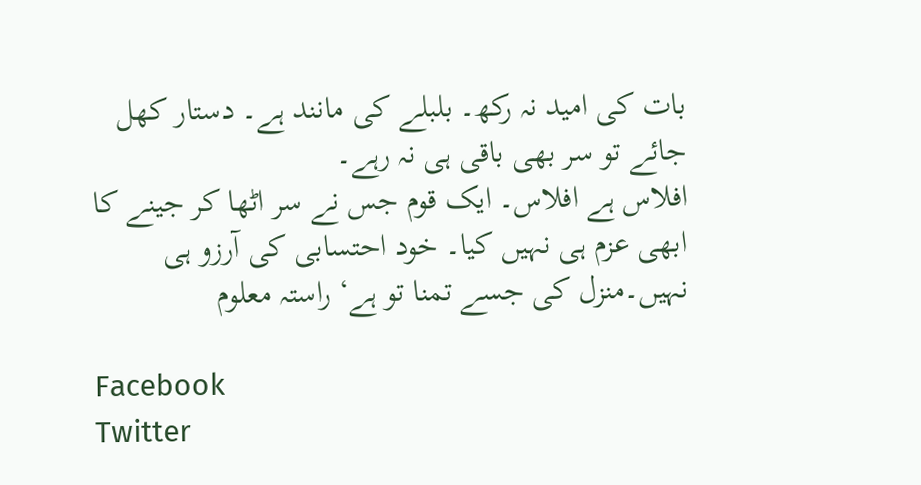بات کی امید نہ رکھ۔ بلبلے کی مانند ہے۔ دستار کھل جائے تو سر بھی باقی ہی نہ رہے۔
افلاس ہے افلاس۔ ایک قوم جس نے سر اٹھا کر جینے کا ابھی عزم ہی نہیں کیا۔ خود احتسابی کی آرزو ہی نہیں۔منزل کی جسے تمنا تو ہے‘ راستہ معلوم

Facebook
Twitter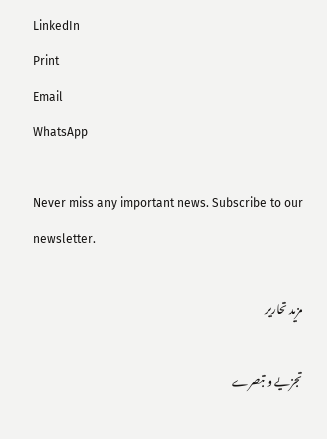LinkedIn
Print
Email
WhatsApp

Never miss any important news. Subscribe to our newsletter.

مزید تحاریر

تجزیے و تبصرے